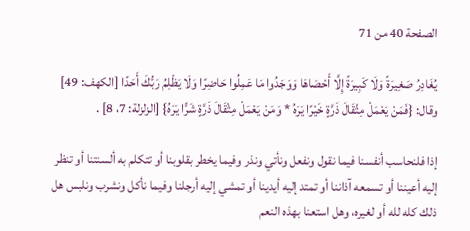الصفحة 40 من 71

يُغَادِرُ صَغِيرَةً وَلَا كَبِيرَةً إِلَّا أَحْصَاهَا وَوَجَدُوا مَا عَمِلُوا حَاضِرًا وَلَا يَظْلِمُ رَبُّكَ أَحَدًا [الكهف: 49] وقال: {فَمَنْ يَعْمَلْ مِثْقَالَ ذَرَّةٍ خَيْرًا يَرَهُ * وَمَنْ يَعْمَلْ مِثْقَالَ ذَرَّةٍ شَرًّا يَرَهُ} [الزلزلة: 7، 8] .

إذا فلنحاسب أنفسنا فيما نقول ونفعل ونأتي ونذر وفيما يخطر بقلوبنا أو تتكلم به ألسنتنا أو تنظر إليه أعيننا أو تسمعه آذاننا أو تمتد إليه أيدينا أو تمشي إليه أرجلنا وفيما نأكل ونشرب ونلبس هل ذلك كله لله أو لغيره، وهل استعنا بهذه النعم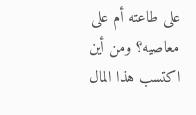على طاعته أم على معاصيه؟ ومن أين اكتسب هذا المال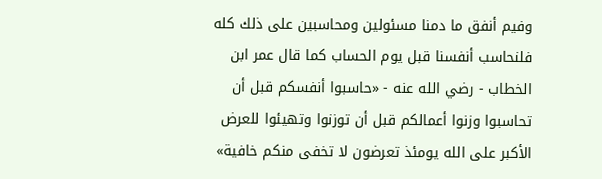وفيم أنفق ما دمنا مسئولين ومحاسبين على ذلك كله فلنحاسب أنفسنا قبل يوم الحساب كما قال عمر ابن الخطاب - رضي الله عنه - «حاسبوا أنفسكم قبل أن تحاسبوا وزنوا أعمالكم قبل أن توزنوا وتهيئوا للعرض الأكبر على الله يومئذ تعرضون لا تخفى منكم خافية»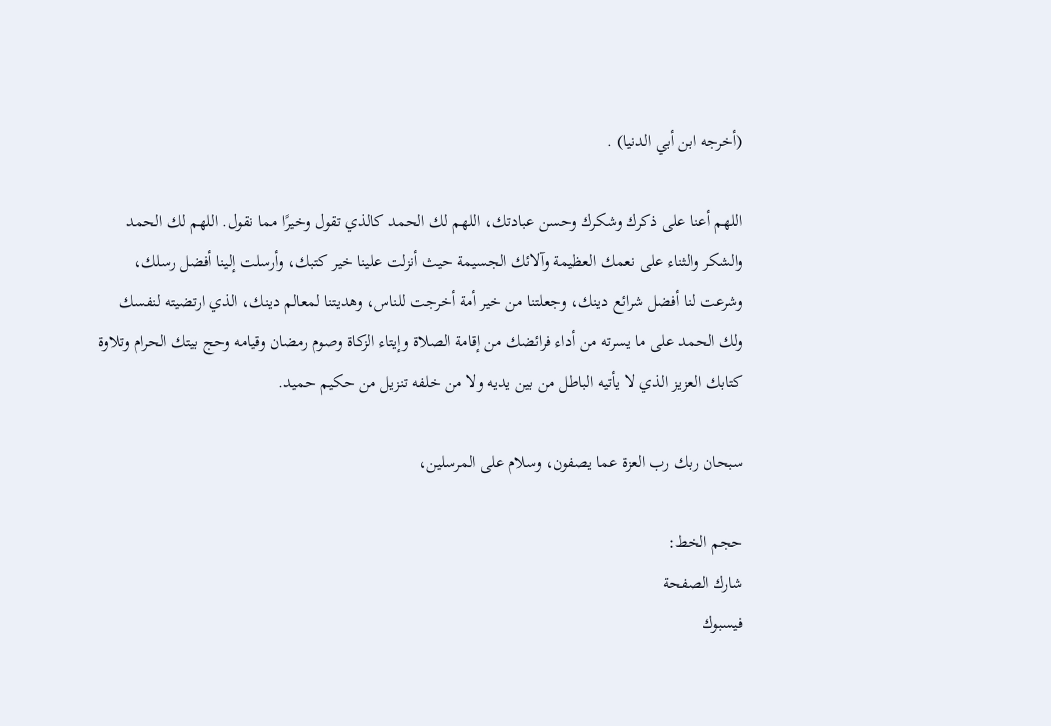(أخرجه ابن أبي الدنيا) .

اللهم أعنا على ذكرك وشكرك وحسن عبادتك، اللهم لك الحمد كالذي تقول وخيرًا مما نقول. اللهم لك الحمد والشكر والثناء على نعمك العظيمة وآلائك الجسيمة حيث أنزلت علينا خير كتبك، وأرسلت إلينا أفضل رسلك، وشرعت لنا أفضل شرائع دينك، وجعلتنا من خير أمة أخرجت للناس، وهديتنا لمعالم دينك، الذي ارتضيته لنفسك ولك الحمد على ما يسرته من أداء فرائضك من إقامة الصلاة وإيتاء الزكاة وصوم رمضان وقيامه وحج بيتك الحرام وتلاوة كتابك العزيز الذي لا يأتيه الباطل من بين يديه ولا من خلفه تنزيل من حكيم حميد.

سبحان ربك رب العزة عما يصفون، وسلام على المرسلين،

حجم الخط:
شارك الصفحة
فيسبوك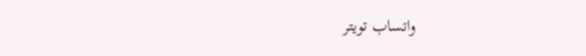واتساب تويتر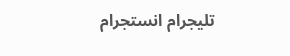تليجرام انستجرام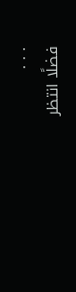. . .
فضلًا انتظر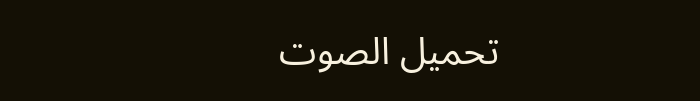تحميل الصوت